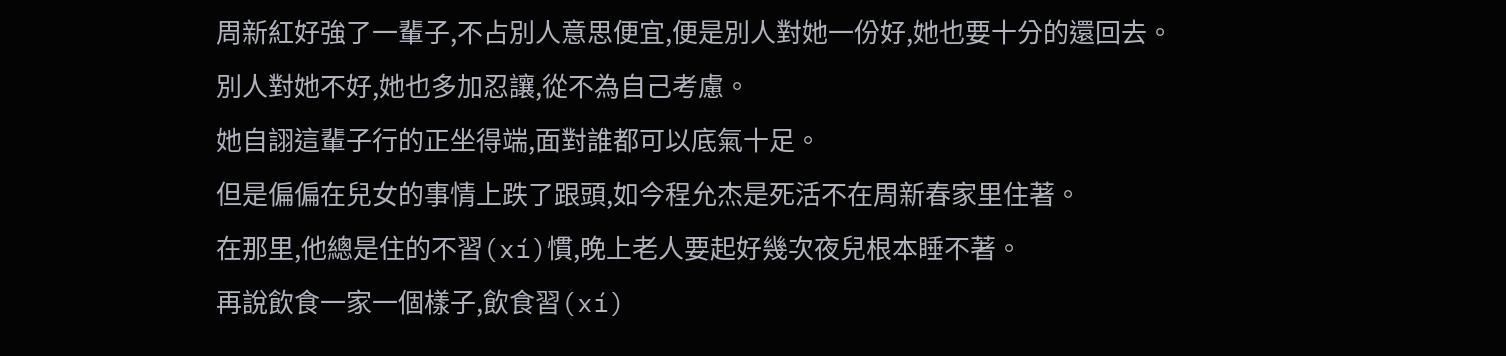周新紅好強了一輩子,不占別人意思便宜,便是別人對她一份好,她也要十分的還回去。
別人對她不好,她也多加忍讓,從不為自己考慮。
她自詡這輩子行的正坐得端,面對誰都可以底氣十足。
但是偏偏在兒女的事情上跌了跟頭,如今程允杰是死活不在周新春家里住著。
在那里,他總是住的不習(xí)慣,晚上老人要起好幾次夜兒根本睡不著。
再說飲食一家一個樣子,飲食習(xí)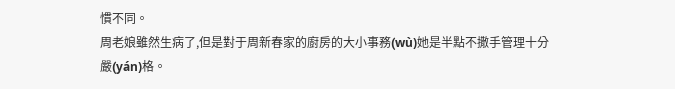慣不同。
周老娘雖然生病了,但是對于周新春家的廚房的大小事務(wù)她是半點不撒手管理十分嚴(yán)格。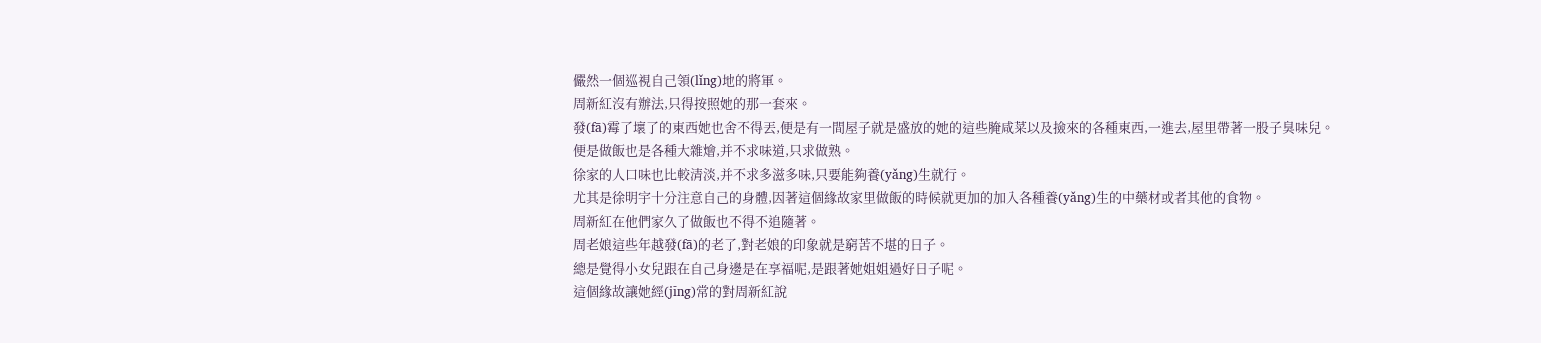儼然一個巡視自己領(lǐng)地的將軍。
周新紅沒有辦法,只得按照她的那一套來。
發(fā)霉了壞了的東西她也舍不得丟,便是有一間屋子就是盛放的她的這些腌咸菜以及撿來的各種東西,一進去,屋里帶著一股子臭味兒。
便是做飯也是各種大雜燴,并不求味道,只求做熟。
徐家的人口味也比較清淡,并不求多滋多味,只要能夠養(yǎng)生就行。
尤其是徐明宇十分注意自己的身體,因著這個緣故家里做飯的時候就更加的加入各種養(yǎng)生的中藥材或者其他的食物。
周新紅在他們家久了做飯也不得不追隨著。
周老娘這些年越發(fā)的老了,對老娘的印象就是窮苦不堪的日子。
總是覺得小女兒跟在自己身邊是在享福呢,是跟著她姐姐過好日子呢。
這個緣故讓她經(jīng)常的對周新紅說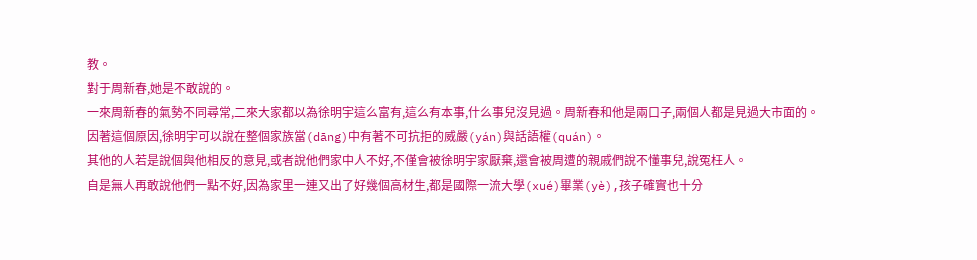教。
對于周新春,她是不敢說的。
一來周新春的氣勢不同尋常,二來大家都以為徐明宇這么富有,這么有本事,什么事兒沒見過。周新春和他是兩口子,兩個人都是見過大市面的。
因著這個原因,徐明宇可以說在整個家族當(dāng)中有著不可抗拒的威嚴(yán)與話語權(quán)。
其他的人若是說個與他相反的意見,或者說他們家中人不好,不僅會被徐明宇家厭棄,還會被周遭的親戚們說不懂事兒,說冤枉人。
自是無人再敢說他們一點不好,因為家里一連又出了好幾個高材生,都是國際一流大學(xué)畢業(yè),孩子確實也十分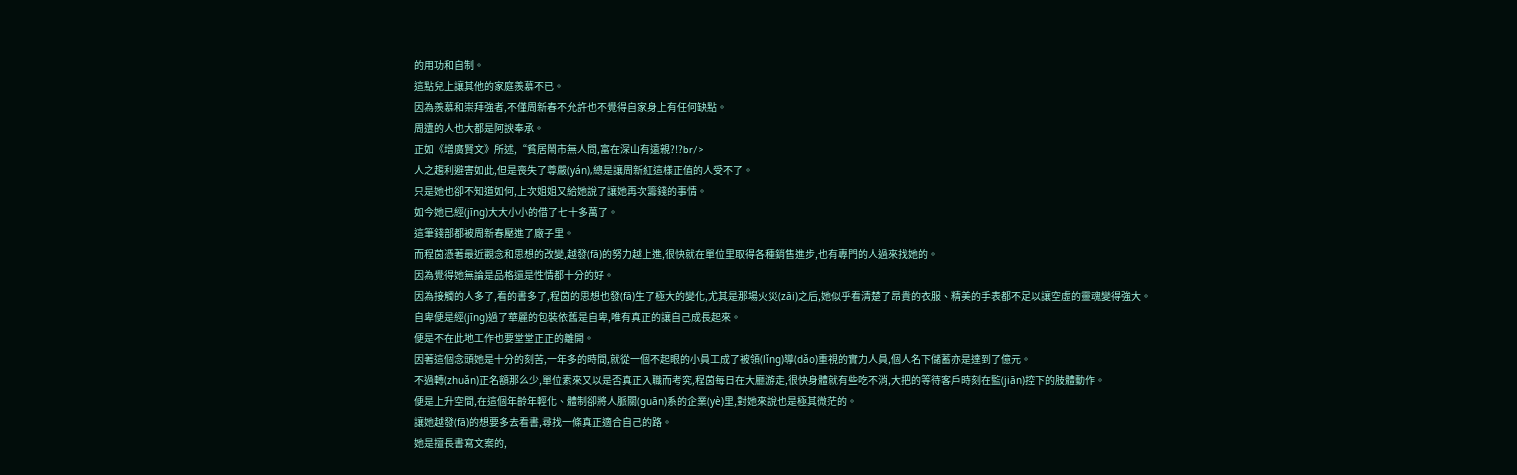的用功和自制。
這點兒上讓其他的家庭羨慕不已。
因為羨慕和崇拜強者,不僅周新春不允許也不覺得自家身上有任何缺點。
周遭的人也大都是阿諛奉承。
正如《增廣賢文》所述,“貧居鬧市無人問,富在深山有遠親?!?br/>
人之趨利避害如此,但是喪失了尊嚴(yán),總是讓周新紅這樣正值的人受不了。
只是她也卻不知道如何,上次姐姐又給她說了讓她再次籌錢的事情。
如今她已經(jīng)大大小小的借了七十多萬了。
這筆錢部都被周新春壓進了廠子里。
而程茵憑著最近觀念和思想的改變,越發(fā)的努力越上進,很快就在單位里取得各種銷售進步,也有專門的人過來找她的。
因為覺得她無論是品格還是性情都十分的好。
因為接觸的人多了,看的書多了,程茵的思想也發(fā)生了極大的變化,尤其是那場火災(zāi)之后,她似乎看清楚了昂貴的衣服、精美的手表都不足以讓空虛的靈魂變得強大。
自卑便是經(jīng)過了華麗的包裝依舊是自卑,唯有真正的讓自己成長起來。
便是不在此地工作也要堂堂正正的離開。
因著這個念頭她是十分的刻苦,一年多的時間,就從一個不起眼的小員工成了被領(lǐng)導(dǎo)重視的實力人員,個人名下儲蓄亦是達到了億元。
不過轉(zhuǎn)正名額那么少,單位素來又以是否真正入職而考究,程茵每日在大廳游走,很快身體就有些吃不消,大把的等待客戶時刻在監(jiān)控下的肢體動作。
便是上升空間,在這個年齡年輕化、體制卻將人脈關(guān)系的企業(yè)里,對她來說也是極其微茫的。
讓她越發(fā)的想要多去看書,尋找一條真正適合自己的路。
她是擅長書寫文案的,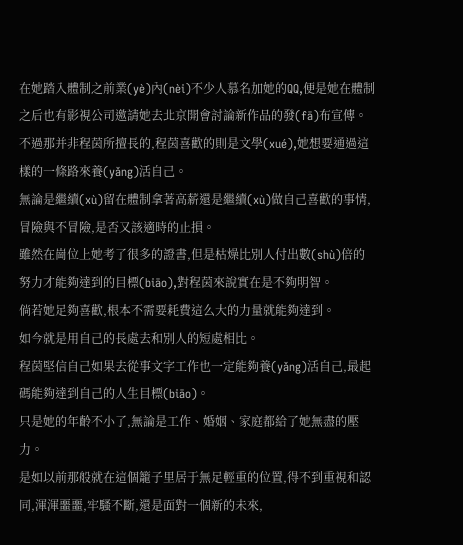在她踏入體制之前業(yè)內(nèi)不少人慕名加她的QQ,便是她在體制之后也有影視公司邀請她去北京開會討論新作品的發(fā)布宣傳。
不過那并非程茵所擅長的,程茵喜歡的則是文學(xué),她想要通過這樣的一條路來養(yǎng)活自己。
無論是繼續(xù)留在體制拿著高薪還是繼續(xù)做自己喜歡的事情,冒險與不冒險,是否又該適時的止損。
雖然在崗位上她考了很多的證書,但是枯燥比別人付出數(shù)倍的努力才能夠達到的目標(biāo),對程茵來說實在是不夠明智。
倘若她足夠喜歡,根本不需要耗費這么大的力量就能夠達到。
如今就是用自己的長處去和別人的短處相比。
程茵堅信自己如果去從事文字工作也一定能夠養(yǎng)活自己,最起碼能夠達到自己的人生目標(biāo)。
只是她的年齡不小了,無論是工作、婚姻、家庭都給了她無盡的壓力。
是如以前那般就在這個籠子里居于無足輕重的位置,得不到重視和認同,渾渾噩噩,牢騷不斷,還是面對一個新的未來,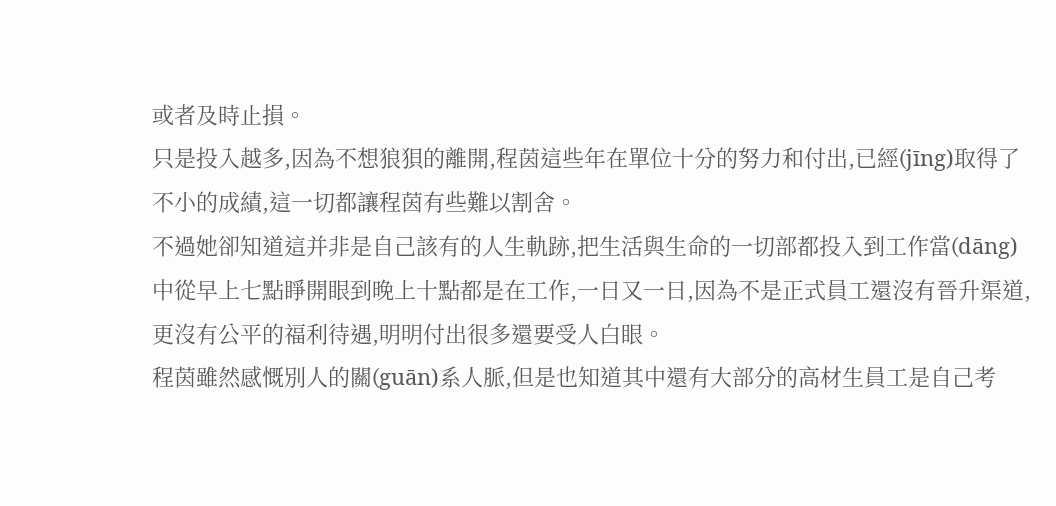或者及時止損。
只是投入越多,因為不想狼狽的離開,程茵這些年在單位十分的努力和付出,已經(jīng)取得了不小的成績,這一切都讓程茵有些難以割舍。
不過她卻知道這并非是自己該有的人生軌跡,把生活與生命的一切部都投入到工作當(dāng)中從早上七點睜開眼到晚上十點都是在工作,一日又一日,因為不是正式員工還沒有晉升渠道,更沒有公平的福利待遇,明明付出很多還要受人白眼。
程茵雖然感慨別人的關(guān)系人脈,但是也知道其中還有大部分的高材生員工是自己考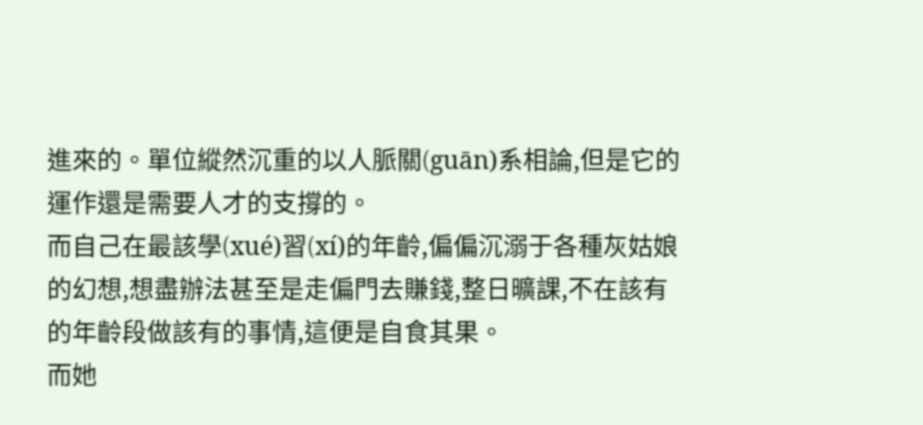進來的。單位縱然沉重的以人脈關(guān)系相論,但是它的運作還是需要人才的支撐的。
而自己在最該學(xué)習(xí)的年齡,偏偏沉溺于各種灰姑娘的幻想,想盡辦法甚至是走偏門去賺錢,整日曠課,不在該有的年齡段做該有的事情,這便是自食其果。
而她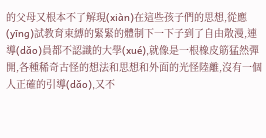的父母又根本不了解現(xiàn)在這些孩子們的思想,從應(yīng)試教育束縛的緊緊的體制下一下子到了自由散漫,連導(dǎo)員都不認識的大學(xué),就像是一根橡皮筋猛然彈開,各種稀奇古怪的想法和思想和外面的光怪陸離,沒有一個人正確的引導(dǎo),又不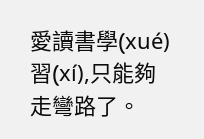愛讀書學(xué)習(xí),只能夠走彎路了。